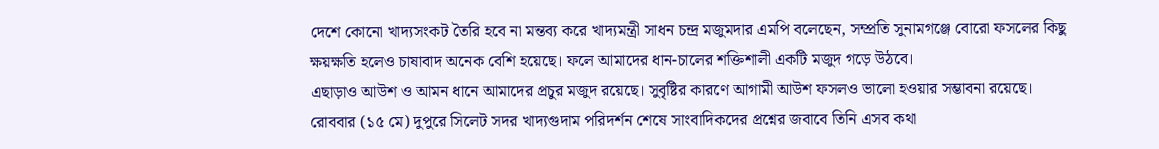দেশে কোনো খাদ্যসংকট তৈরি হবে না মন্তব্য করে খাদ্যমন্ত্রী সাধন চন্দ্র মজুমদার এমপি বলেছেন, সম্প্রতি সুনামগঞ্জে বোরো ফসলের কিছু ক্ষয়ক্ষতি হলেও চাষাবাদ অনেক বেশি হয়েছে। ফলে আমাদের ধান-চালের শক্তিশালী একটি মজুদ গড়ে উঠবে।
এছাড়াও আউশ ও আমন ধানে আমাদের প্রচুর মজুদ রয়েছে। সুবৃষ্টির কারণে আগামী আউশ ফসলও ভালো হওয়ার সম্ভাবনা রয়েছে।
রোববার (১৫ মে) দুপুরে সিলেট সদর খাদ্যগুদাম পরিদর্শন শেষে সাংবাদিকদের প্রশ্নের জবাবে তিনি এসব কথা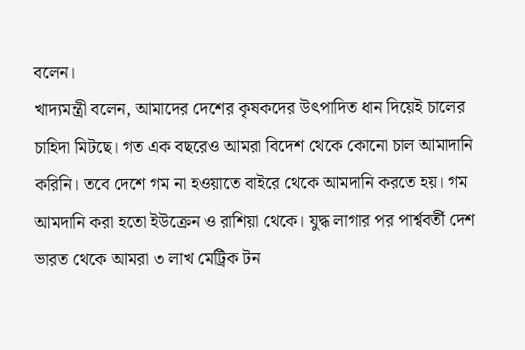বলেন।
খাদ্যমন্ত্রী বলেন, আমাদের দেশের কৃষকদের উৎপাদিত ধান দিয়েই চালের চাহিদা মিটছে। গত এক বছরেও আমরা বিদেশ থেকে কোনো চাল আমাদানি করিনি। তবে দেশে গম না হওয়াতে বাইরে থেকে আমদানি করতে হয়। গম আমদানি করা হতো ইউক্রেন ও রাশিয়া থেকে। যুদ্ধ লাগার পর পার্শ্ববর্তী দেশ ভারত থেকে আমরা ৩ লাখ মেট্রিক টন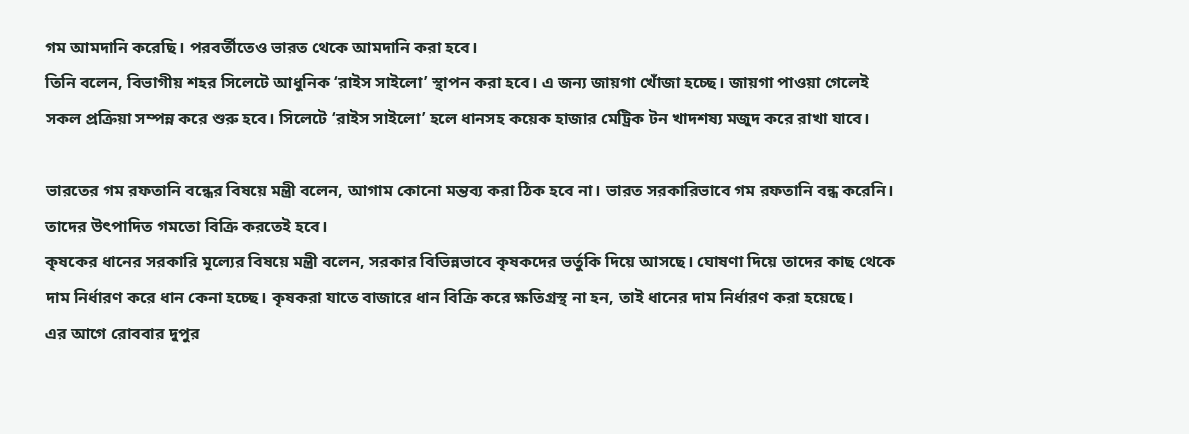গম আমদানি করেছি। পরবর্তীতেও ভারত থেকে আমদানি করা হবে।
তিনি বলেন, বিভাগীয় শহর সিলেটে আধুনিক ‘রাইস সাইলো’ স্থাপন করা হবে। এ জন্য জায়গা খোঁজা হচ্ছে। জায়গা পাওয়া গেলেই সকল প্রক্রিয়া সম্পন্ন করে শুরু হবে। সিলেটে ‘রাইস সাইলো’ হলে ধানসহ কয়েক হাজার মেট্রিক টন খাদশষ্য মজুদ করে রাখা যাবে।

ভারতের গম রফতানি বন্ধের বিষয়ে মন্ত্রী বলেন, আগাম কোনো মন্তব্য করা ঠিক হবে না। ভারত সরকারিভাবে গম রফতানি বন্ধ করেনি। তাদের উৎপাদিত গমতো বিক্রি করতেই হবে।
কৃষকের ধানের সরকারি মূল্যের বিষয়ে মন্ত্রী বলেন, সরকার বিভিন্নভাবে কৃষকদের ভর্তুকি দিয়ে আসছে। ঘোষণা দিয়ে তাদের কাছ থেকে দাম নির্ধারণ করে ধান কেনা হচ্ছে। কৃষকরা যাতে বাজারে ধান বিক্রি করে ক্ষতিগ্রস্থ না হন, তাই ধানের দাম নির্ধারণ করা হয়েছে।
এর আগে রোববার দুপুর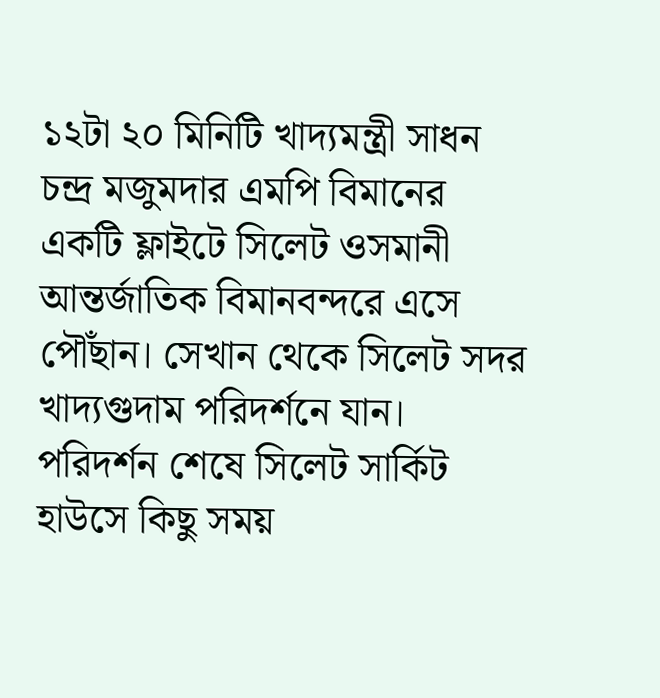১২টা ২০ মিনিটি খাদ্যমন্ত্রী সাধন চন্দ্র মজুমদার এমপি বিমানের একটি ফ্লাইটে সিলেট ওসমানী আন্তর্জাতিক বিমানবন্দরে এসে পৌঁছান। সেখান থেকে সিলেট সদর খাদ্যগুদাম পরিদর্শনে যান।
পরিদর্শন শেষে সিলেট সার্কিট হাউসে কিছু সময়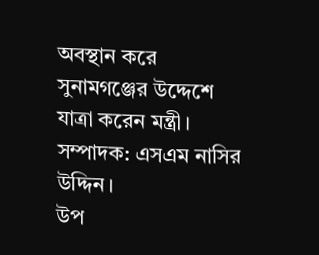অবস্থান করে সুনামগঞ্জের উদ্দেশে যাত্রা করেন মন্ত্রী।
সম্পাদক: এসএম নাসির উদ্দিন।
উপ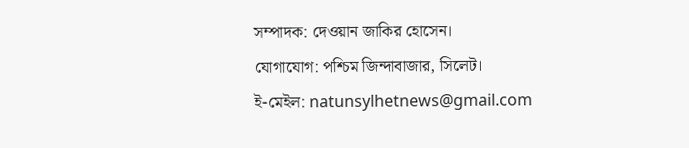সম্পাদক: দেওয়ান জাকির হোসেন।
যোগাযোগ: পশ্চিম জিন্দাবাজার, সিলেট।
ই-মেইল: natunsylhetnews@gmail.com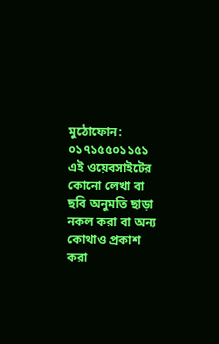মুঠোফোন: ০১৭১৫৫০১১৫১
এই ওয়েবসাইটের কোনো লেখা বা ছবি অনুমতি ছাড়া নকল করা বা অন্য কোথাও প্রকাশ করা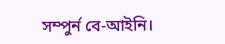সম্পুর্ন বে-আইনি।